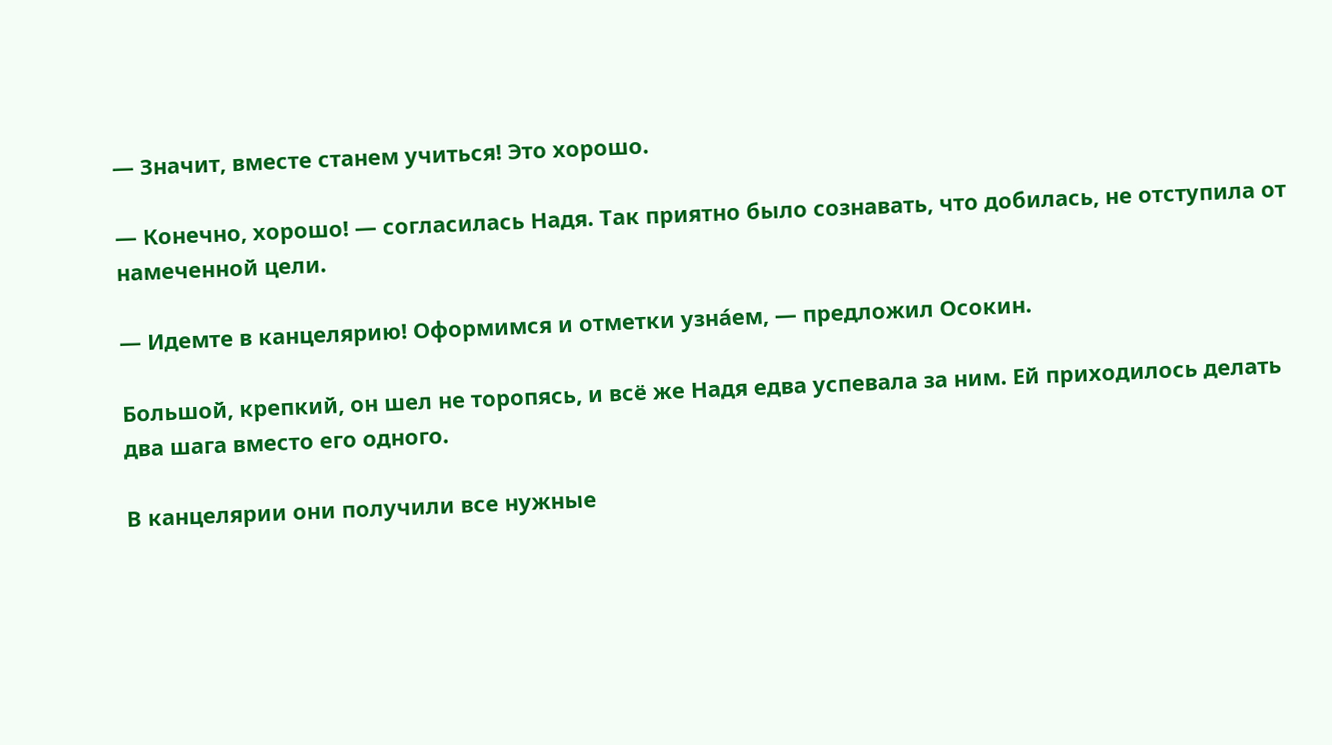— Значит, вместе станем учиться! Это хорошо.

— Конечно, хорошо! — согласилась Надя. Так приятно было сознавать, что добилась, не отступила от намеченной цели.

— Идемте в канцелярию! Оформимся и отметки узна́ем, — предложил Осокин.

Большой, крепкий, он шел не торопясь, и всё же Надя едва успевала за ним. Ей приходилось делать два шага вместо его одного.

В канцелярии они получили все нужные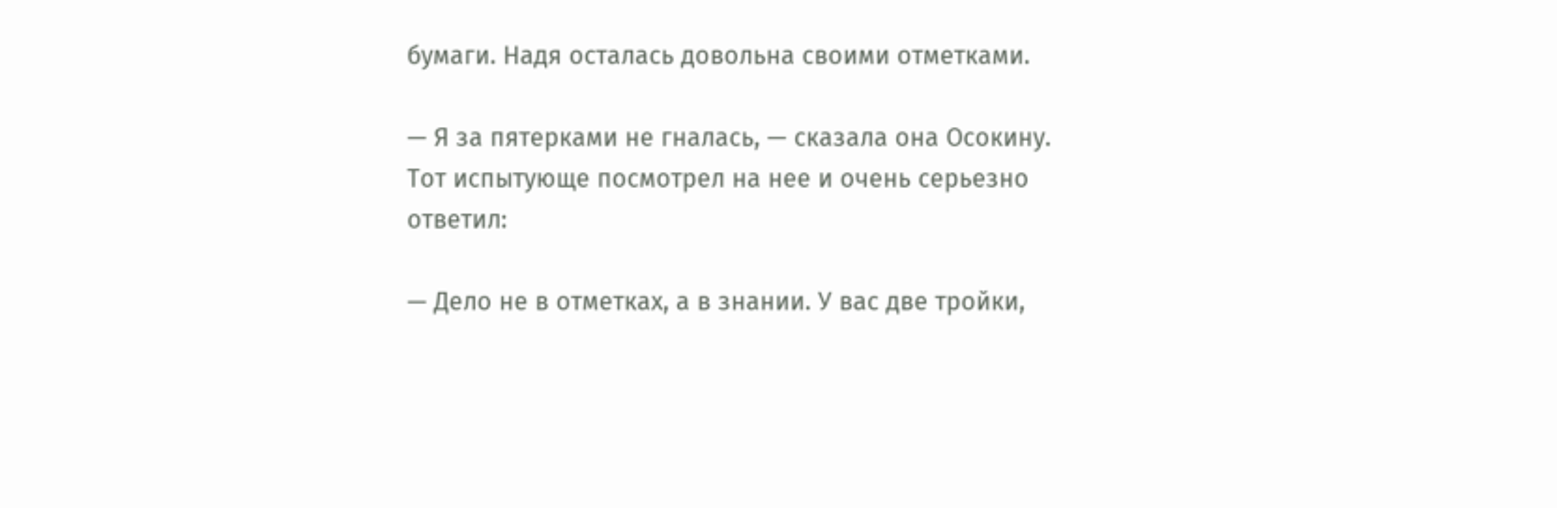бумаги. Надя осталась довольна своими отметками.

— Я за пятерками не гналась, — сказала она Осокину. Тот испытующе посмотрел на нее и очень серьезно ответил:

— Дело не в отметках, а в знании. У вас две тройки,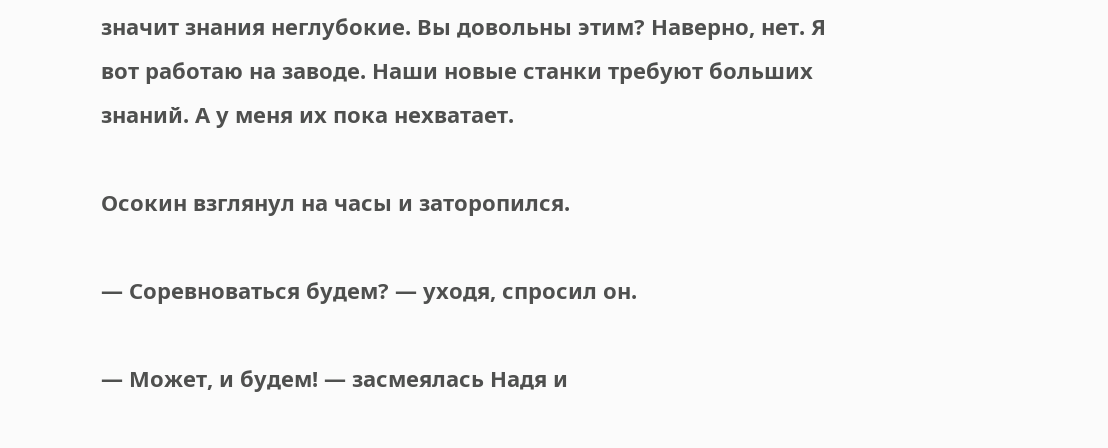значит знания неглубокие. Вы довольны этим? Наверно, нет. Я вот работаю на заводе. Наши новые станки требуют больших знаний. А у меня их пока нехватает.

Осокин взглянул на часы и заторопился.

— Соревноваться будем? — уходя, спросил он.

— Может, и будем! — засмеялась Надя и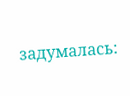задумалась: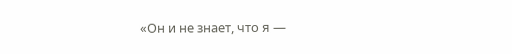«Он и не знает, что я —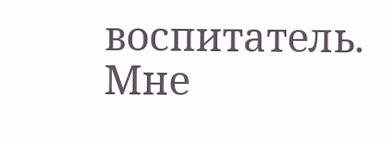воспитатель. Мне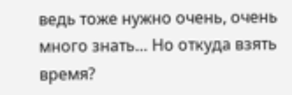ведь тоже нужно очень, очень много знать… Но откуда взять время?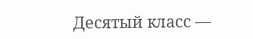Десятый класс —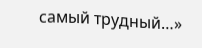самый трудный…»